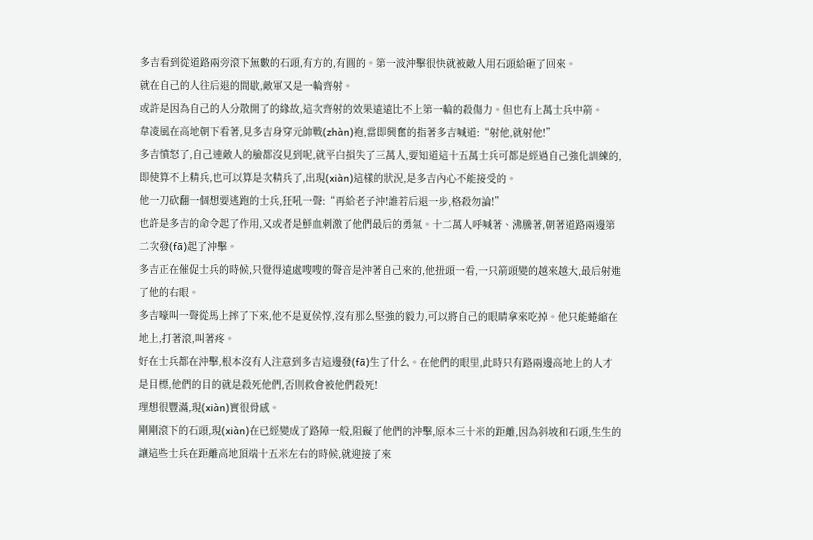多吉看到從道路兩旁滾下無數的石頭,有方的,有圓的。第一波沖擊很快就被敵人用石頭給砸了回來。
就在自己的人往后退的間歇,敵軍又是一輪齊射。
或許是因為自己的人分散開了的緣故,這次齊射的效果遠遠比不上第一輪的殺傷力。但也有上萬士兵中箭。
韋凌風在高地朝下看著,見多吉身穿元帥戰(zhàn)袍,當即興奮的指著多吉喊道:“射他,就射他!”
多吉憤怒了,自己連敵人的臉都沒見到呢,就平白損失了三萬人,要知道這十五萬士兵可都是經過自己強化訓練的,即使算不上精兵,也可以算是次精兵了,出現(xiàn)這樣的狀況,是多吉內心不能接受的。
他一刀砍翻一個想要逃跑的士兵,狂吼一聲:“再給老子沖!誰若后退一步,格殺勿論!”
也許是多吉的命令起了作用,又或者是鮮血刺激了他們最后的勇氣。十二萬人呼喊著、沸騰著,朝著道路兩邊第二次發(fā)起了沖擊。
多吉正在催促士兵的時候,只覺得遠處嗖嗖的聲音是沖著自己來的,他扭頭一看,一只箭頭變的越來越大,最后射進了他的右眼。
多吉嚎叫一聲從馬上摔了下來,他不是夏侯惇,沒有那么堅強的毅力,可以將自己的眼睛拿來吃掉。他只能蜷縮在地上,打著滾,叫著疼。
好在士兵都在沖擊,根本沒有人注意到多吉這邊發(fā)生了什么。在他們的眼里,此時只有路兩邊高地上的人才是目標,他們的目的就是殺死他們,否則救會被他們殺死!
理想很豐滿,現(xiàn)實很骨感。
剛剛滾下的石頭,現(xiàn)在已經變成了路障一般,阻礙了他們的沖擊,原本三十米的距離,因為斜坡和石頭,生生的讓這些士兵在距離高地頂端十五米左右的時候,就迎接了來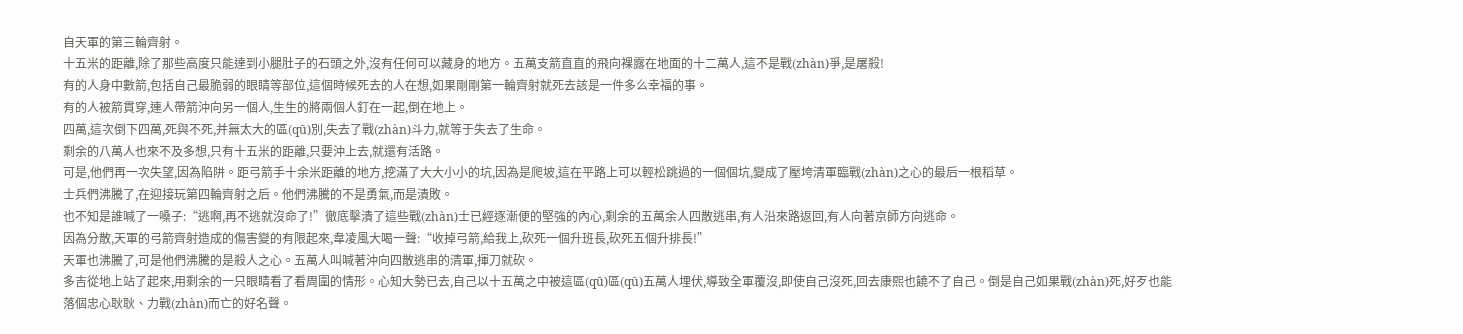自天軍的第三輪齊射。
十五米的距離,除了那些高度只能達到小腿肚子的石頭之外,沒有任何可以藏身的地方。五萬支箭直直的飛向裸露在地面的十二萬人,這不是戰(zhàn)爭,是屠殺!
有的人身中數箭,包括自己最脆弱的眼睛等部位,這個時候死去的人在想,如果剛剛第一輪齊射就死去該是一件多么幸福的事。
有的人被箭貫穿,連人帶箭沖向另一個人,生生的將兩個人釘在一起,倒在地上。
四萬,這次倒下四萬,死與不死,并無太大的區(qū)別,失去了戰(zhàn)斗力,就等于失去了生命。
剩余的八萬人也來不及多想,只有十五米的距離,只要沖上去,就還有活路。
可是,他們再一次失望,因為陷阱。距弓箭手十余米距離的地方,挖滿了大大小小的坑,因為是爬坡,這在平路上可以輕松跳過的一個個坑,變成了壓垮清軍臨戰(zhàn)之心的最后一根稻草。
士兵們沸騰了,在迎接玩第四輪齊射之后。他們沸騰的不是勇氣,而是潰敗。
也不知是誰喊了一嗓子:“逃啊,再不逃就沒命了!”徹底擊潰了這些戰(zhàn)士已經逐漸便的堅強的內心,剩余的五萬余人四散逃串,有人沿來路返回,有人向著京師方向逃命。
因為分散,天軍的弓箭齊射造成的傷害變的有限起來,韋凌風大喝一聲:“收掉弓箭,給我上,砍死一個升班長,砍死五個升排長!”
天軍也沸騰了,可是他們沸騰的是殺人之心。五萬人叫喊著沖向四散逃串的清軍,揮刀就砍。
多吉從地上站了起來,用剩余的一只眼睛看了看周圍的情形。心知大勢已去,自己以十五萬之中被這區(qū)區(qū)五萬人埋伏,導致全軍覆沒,即使自己沒死,回去康熙也饒不了自己。倒是自己如果戰(zhàn)死,好歹也能落個忠心耿耿、力戰(zhàn)而亡的好名聲。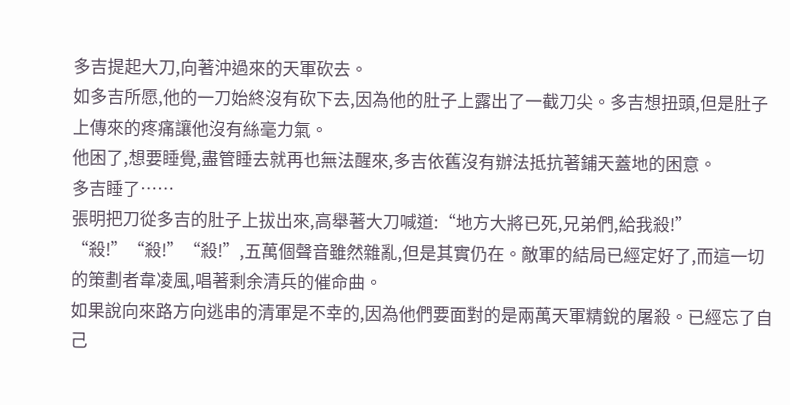多吉提起大刀,向著沖過來的天軍砍去。
如多吉所愿,他的一刀始終沒有砍下去,因為他的肚子上露出了一截刀尖。多吉想扭頭,但是肚子上傳來的疼痛讓他沒有絲毫力氣。
他困了,想要睡覺,盡管睡去就再也無法醒來,多吉依舊沒有辦法抵抗著鋪天蓋地的困意。
多吉睡了……
張明把刀從多吉的肚子上拔出來,高舉著大刀喊道:“地方大將已死,兄弟們,給我殺!”
“殺!”“殺!”“殺!”,五萬個聲音雖然雜亂,但是其實仍在。敵軍的結局已經定好了,而這一切的策劃者韋凌風,唱著剩余清兵的催命曲。
如果說向來路方向逃串的清軍是不幸的,因為他們要面對的是兩萬天軍精銳的屠殺。已經忘了自己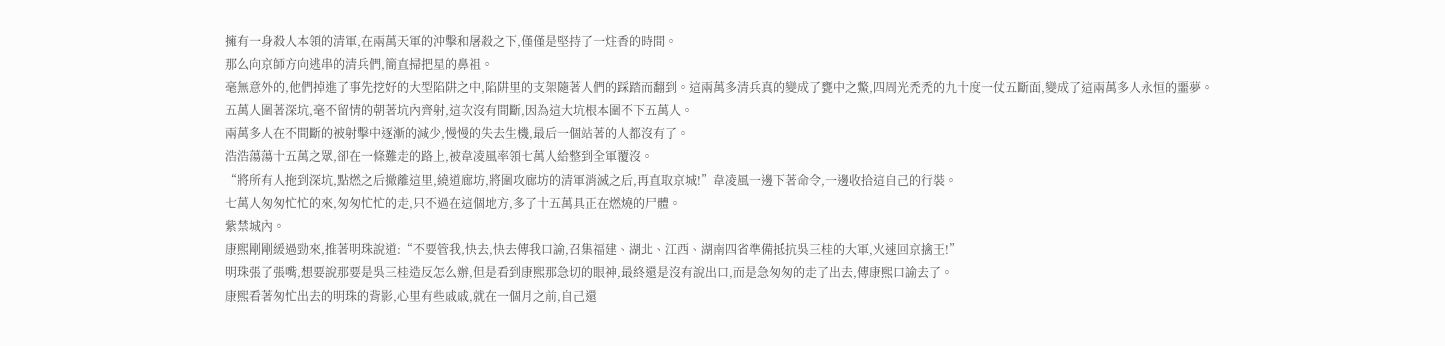擁有一身殺人本領的清軍,在兩萬天軍的沖擊和屠殺之下,僅僅是堅持了一炷香的時間。
那么向京師方向逃串的清兵們,簡直掃把星的鼻祖。
毫無意外的,他們掉進了事先挖好的大型陷阱之中,陷阱里的支架隨著人們的踩踏而翻到。這兩萬多清兵真的變成了甕中之鱉,四周光禿禿的九十度一仗五斷面,變成了這兩萬多人永恒的噩夢。
五萬人圍著深坑,毫不留情的朝著坑內齊射,這次沒有間斷,因為這大坑根本圍不下五萬人。
兩萬多人在不間斷的被射擊中逐漸的減少,慢慢的失去生機,最后一個站著的人都沒有了。
浩浩蕩蕩十五萬之眾,卻在一條難走的路上,被韋凌風率領七萬人給整到全軍覆沒。
“將所有人拖到深坑,點燃之后撤離這里,繞道廊坊,將圍攻廊坊的清軍消滅之后,再直取京城!”韋凌風一邊下著命令,一邊收拾這自己的行裝。
七萬人匆匆忙忙的來,匆匆忙忙的走,只不過在這個地方,多了十五萬具正在燃燒的尸體。
紫禁城內。
康熙剛剛緩過勁來,推著明珠說道:“不要管我,快去,快去傳我口諭,召集福建、湖北、江西、湖南四省準備抵抗吳三桂的大軍,火速回京擒王!”
明珠張了張嘴,想要說那要是吳三桂造反怎么辦,但是看到康熙那急切的眼神,最終還是沒有說出口,而是急匆匆的走了出去,傳康熙口諭去了。
康熙看著匆忙出去的明珠的背影,心里有些戚戚,就在一個月之前,自己還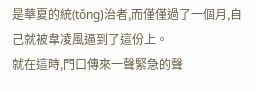是華夏的統(tǒng)治者,而僅僅過了一個月,自己就被韋凌風逼到了這份上。
就在這時,門口傳來一聲緊急的聲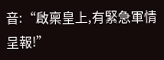音:“啟稟皇上,有緊急軍情呈報!”